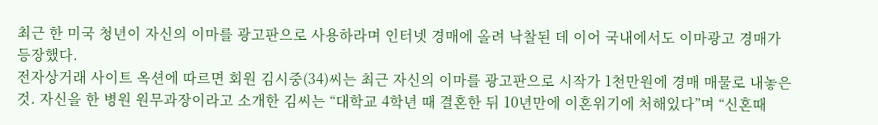최근 한 미국 청년이 자신의 이마를 광고판으로 사용하라며 인터넷 경매에 올려 낙찰된 데 이어 국내에서도 이마광고 경매가 등장했다.
전자상거래 사이트 옥션에 따르면 회원 김시중(34)씨는 최근 자신의 이마를 광고판으로 시작가 1천만원에 경매 매물로 내놓은 것. 자신을 한 병원 원무과장이라고 소개한 김씨는 “대학교 4학년 때 결혼한 뒤 10년만에 이혼위기에 처해있다”며 “신혼때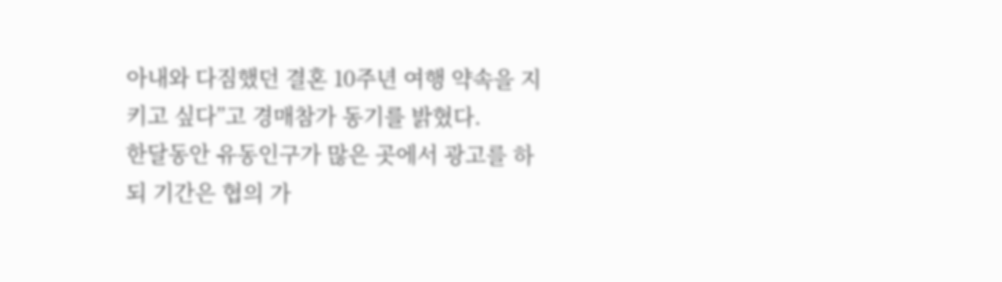아내와 다짐했던 결혼 10주년 여행 약속을 지키고 싶다”고 경매참가 동기를 밝혔다.
한달동안 유동인구가 많은 곳에서 광고를 하되 기간은 협의 가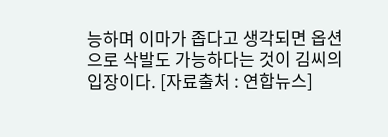능하며 이마가 좁다고 생각되면 옵션으로 삭발도 가능하다는 것이 김씨의 입장이다. [자료출처 : 연합뉴스]